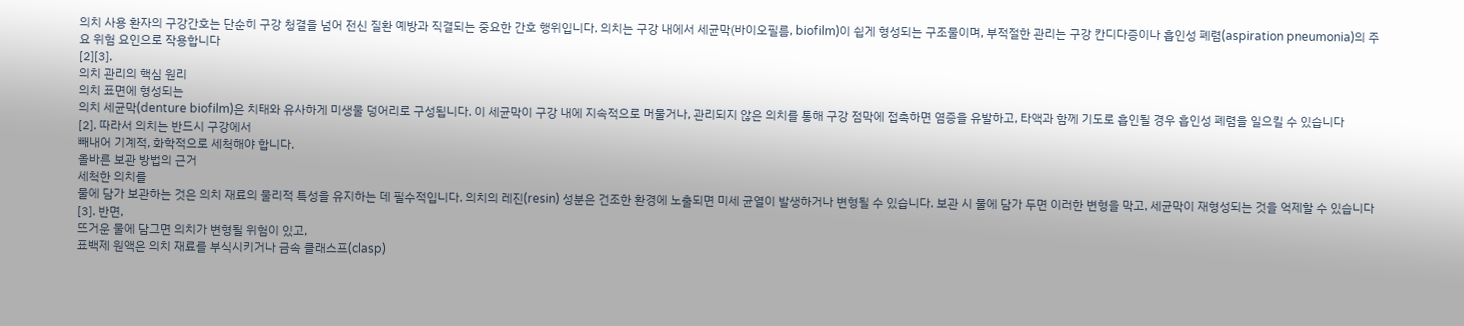의치 사용 환자의 구강간호는 단순히 구강 청결을 넘어 전신 질환 예방과 직결되는 중요한 간호 행위입니다. 의치는 구강 내에서 세균막(바이오필름, biofilm)이 쉽게 형성되는 구조물이며, 부적절한 관리는 구강 칸디다증이나 흡인성 폐렴(aspiration pneumonia)의 주요 위험 요인으로 작용합니다
[2][3].
의치 관리의 핵심 원리
의치 표면에 형성되는
의치 세균막(denture biofilm)은 치태와 유사하게 미생물 덩어리로 구성됩니다. 이 세균막이 구강 내에 지속적으로 머물거나, 관리되지 않은 의치를 통해 구강 점막에 접촉하면 염증을 유발하고, 타액과 함께 기도로 흡인될 경우 흡인성 폐렴을 일으킬 수 있습니다
[2]. 따라서 의치는 반드시 구강에서
빼내어 기계적, 화학적으로 세척해야 합니다.
올바른 보관 방법의 근거
세척한 의치를
물에 담가 보관하는 것은 의치 재료의 물리적 특성을 유지하는 데 필수적입니다. 의치의 레진(resin) 성분은 건조한 환경에 노출되면 미세 균열이 발생하거나 변형될 수 있습니다. 보관 시 물에 담가 두면 이러한 변형을 막고, 세균막이 재형성되는 것을 억제할 수 있습니다
[3]. 반면,
뜨거운 물에 담그면 의치가 변형될 위험이 있고,
표백제 원액은 의치 재료를 부식시키거나 금속 클래스프(clasp)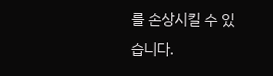를 손상시킬 수 있습니다.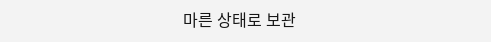마른 상태로 보관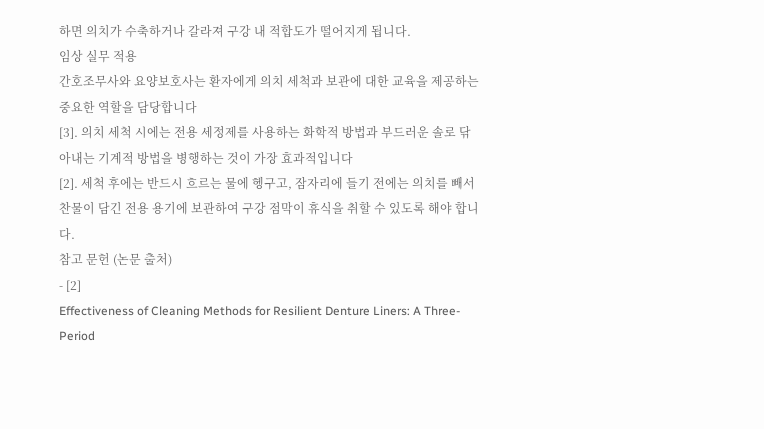하면 의치가 수축하거나 갈라져 구강 내 적합도가 떨어지게 됩니다.
임상 실무 적용
간호조무사와 요양보호사는 환자에게 의치 세척과 보관에 대한 교육을 제공하는 중요한 역할을 담당합니다
[3]. 의치 세척 시에는 전용 세정제를 사용하는 화학적 방법과 부드러운 솔로 닦아내는 기계적 방법을 병행하는 것이 가장 효과적입니다
[2]. 세척 후에는 반드시 흐르는 물에 헹구고, 잠자리에 들기 전에는 의치를 빼서 찬물이 담긴 전용 용기에 보관하여 구강 점막이 휴식을 취할 수 있도록 해야 합니다.
참고 문헌 (논문 출처)
- [2]
Effectiveness of Cleaning Methods for Resilient Denture Liners: A Three-Period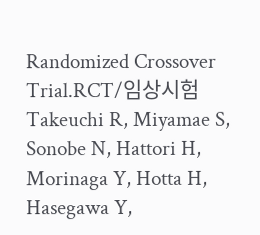Randomized Crossover Trial.RCT/임상시험Takeuchi R, Miyamae S, Sonobe N, Hattori H, Morinaga Y, Hotta H, Hasegawa Y,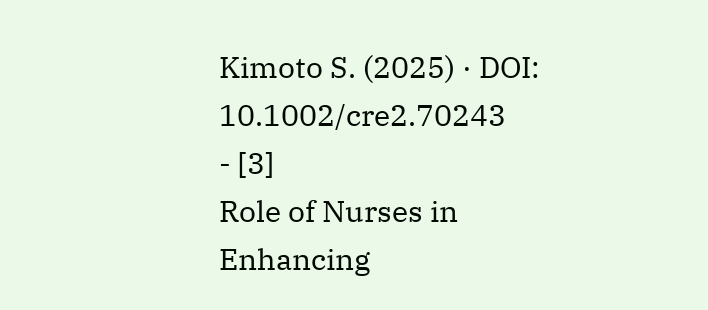Kimoto S. (2025) · DOI: 10.1002/cre2.70243
- [3]
Role of Nurses in Enhancing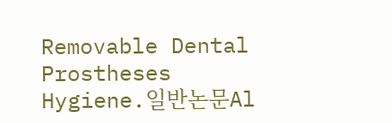Removable Dental Prostheses Hygiene.일반논문Al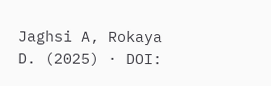Jaghsi A, Rokaya D. (2025) · DOI: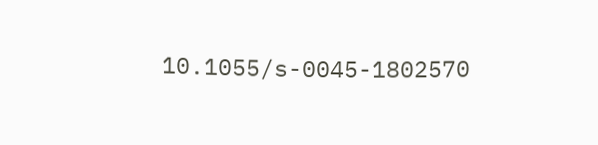10.1055/s-0045-1802570